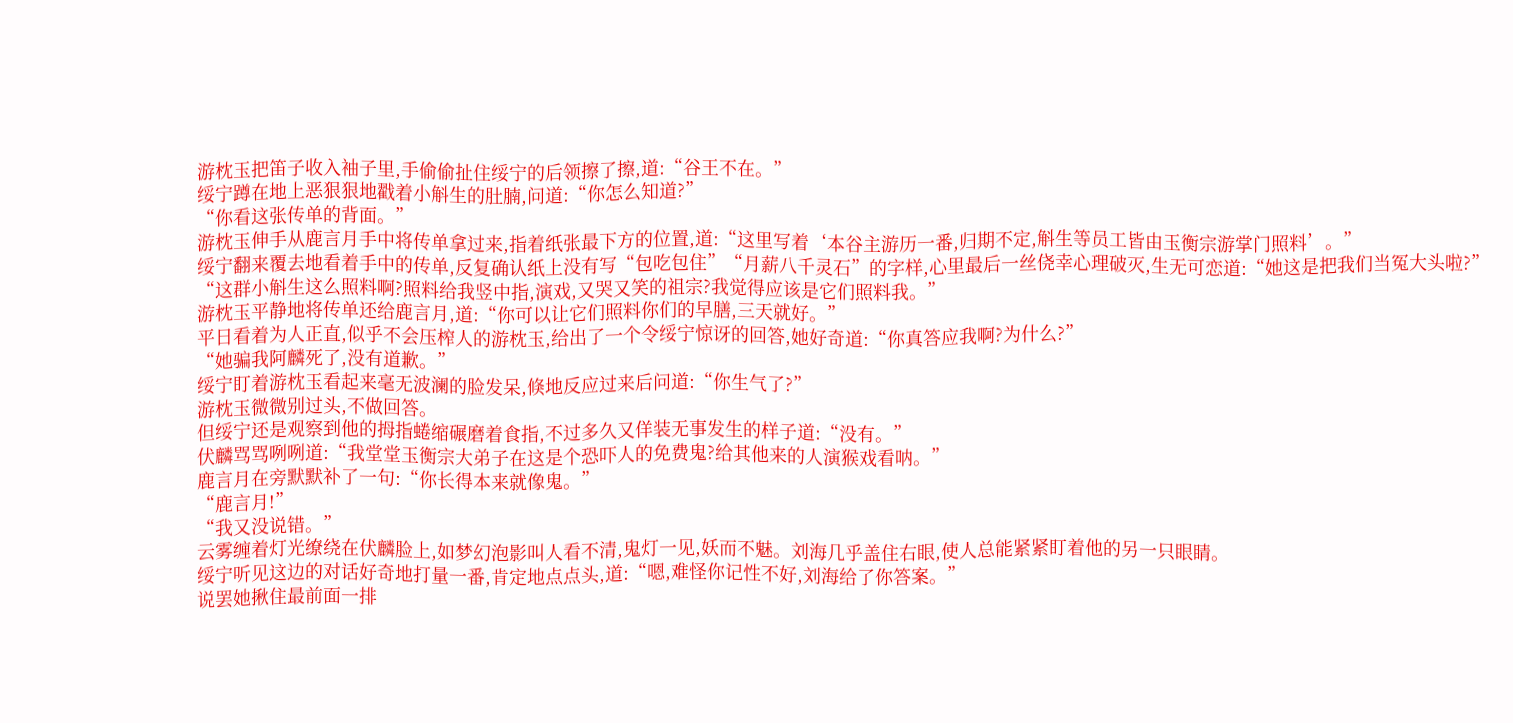游枕玉把笛子收入袖子里,手偷偷扯住绥宁的后领擦了擦,道:“谷王不在。”
绥宁蹲在地上恶狠狠地戳着小斛生的肚腩,问道:“你怎么知道?”
“你看这张传单的背面。”
游枕玉伸手从鹿言月手中将传单拿过来,指着纸张最下方的位置,道:“这里写着‘本谷主游历一番,归期不定,斛生等员工皆由玉衡宗游掌门照料’。”
绥宁翻来覆去地看着手中的传单,反复确认纸上没有写“包吃包住”“月薪八千灵石”的字样,心里最后一丝侥幸心理破灭,生无可恋道:“她这是把我们当冤大头啦?”
“这群小斛生这么照料啊?照料给我竖中指,演戏,又哭又笑的祖宗?我觉得应该是它们照料我。”
游枕玉平静地将传单还给鹿言月,道:“你可以让它们照料你们的早膳,三天就好。”
平日看着为人正直,似乎不会压榨人的游枕玉,给出了一个令绥宁惊讶的回答,她好奇道:“你真答应我啊?为什么?”
“她骗我阿麟死了,没有道歉。”
绥宁盯着游枕玉看起来毫无波澜的脸发呆,倏地反应过来后问道:“你生气了?”
游枕玉微微别过头,不做回答。
但绥宁还是观察到他的拇指蜷缩碾磨着食指,不过多久又佯装无事发生的样子道:“没有。”
伏麟骂骂咧咧道:“我堂堂玉衡宗大弟子在这是个恐吓人的免费鬼?给其他来的人演猴戏看呐。”
鹿言月在旁默默补了一句:“你长得本来就像鬼。”
“鹿言月!”
“我又没说错。”
云雾缠着灯光缭绕在伏麟脸上,如梦幻泡影叫人看不清,鬼灯一见,妖而不魅。刘海几乎盖住右眼,使人总能紧紧盯着他的另一只眼睛。
绥宁听见这边的对话好奇地打量一番,肯定地点点头,道:“嗯,难怪你记性不好,刘海给了你答案。”
说罢她揪住最前面一排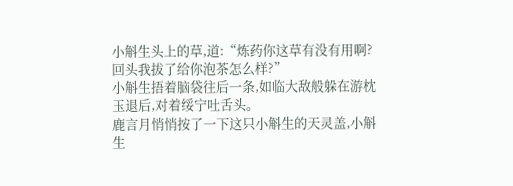小斛生头上的草,道:“炼药你这草有没有用啊?回头我拔了给你泡茶怎么样?”
小斛生捂着脑袋往后一条,如临大敌般躲在游枕玉退后,对着绥宁吐舌头。
鹿言月悄悄按了一下这只小斛生的天灵盖,小斛生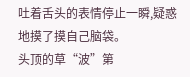吐着舌头的表情停止一瞬,疑惑地摸了摸自己脑袋。
头顶的草“波”第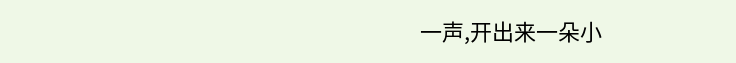一声,开出来一朵小